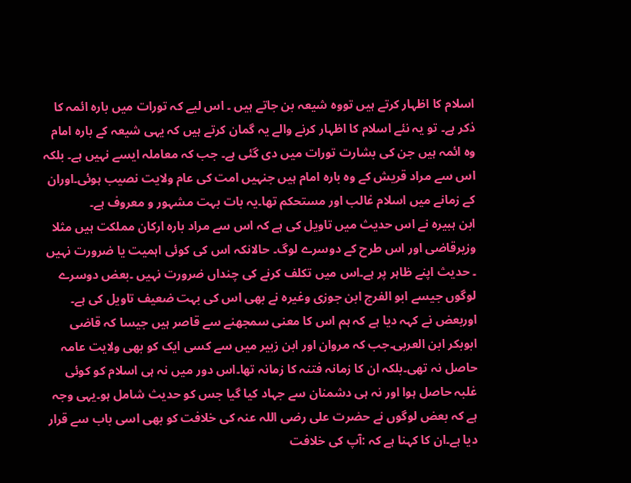اسلام کا اظہار کرتے ہیں تووہ شیعہ بن جاتے ہیں ۔ اس لیے کہ تورات میں بارہ ائمہ کا ذکر ہے۔ تو یہ نئے اسلام کا اظہار کرنے والے یہ گمان کرتے ہیں کہ یہی شیعہ کے بارہ امام وہ ائمہ ہیں جن کی بشارت تورات میں دی گئی ہے۔ جب کہ معاملہ ایسے نہیں ہے۔ بلکہ اس سے مراد قریش کے وہ بارہ امام ہیں جنہیں امت کی عام ولایت نصیب ہوئی۔اوران کے زمانے میں اسلام غالب اور مستحکم تھا۔یہ بات بہت مشہور و معروف ہے۔
ابن ہبیرہ نے اس حدیث میں تاویل کی ہے کہ اس سے مراد بارہ ارکان مملکت ہیں مثلا وزیرقاضی اور اس طرح کے دوسرے لوگ۔ حالانکہ اس کی کوئی اہمیت یا ضرورت نہیں ۔ حدیث اپنے ظاہر پر ہے۔اس میں تکلف کرنے کی چنداں ضرورت نہیں ۔بعض دوسرے لوگوں جیسے ابو الفرج ابن جوزی وغیرہ نے بھی اس کی بہت ضعیف تاویل کی ہے۔ اوربعض نے کہہ دیا ہے کہ ہم اس کا معنی سمجھنے سے قاصر ہیں جیسا کہ قاضی ابوبکر ابن العربی۔جب کہ مروان اور ابن زبیر میں سے کسی ایک کو بھی ولایت عامہ حاصل نہ تھی۔بلکہ ان کا زمانہ فتنہ کا زمانہ تھا۔اس دور میں نہ ہی اسلام کو کوئی غلبہ حاصل ہوا اور نہ ہی دشمنان سے جہاد کیا گیا جس کو حدیث شامل ہو۔یہی وجہ ہے کہ بعض لوگوں نے حضرت علی رضی اللہ عنہ کی خلافت کو بھی اسی باب سے قرار دیا ہے۔ان کا کہنا ہے کہ :آپ کی خلافت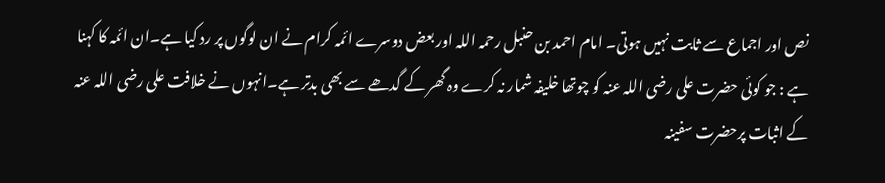نص اور اجماع سے ثابت نہیں ہوتی۔ امام احمد بن حنبل رحمہ اللہ اور بعض دوسرے ائمہ کرام نے ان لوگوں پر رد کیا ہے۔ان ائمہ کا کہنا ہے : جو کوئی حضرت علی رضی اللہ عنہ کو چوتھا خلیفہ شمار نہ کرے وہ گھر کے گدھے سے بھی بدتر ہے۔انہوں نے خلافت علی رضی اللہ عنہ کے اثبات پرحضرت سفینہ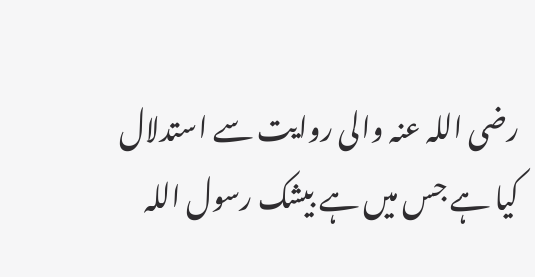رضی اللہ عنہ والی روایت سے استدلال کیا ہے جس میں ہے بیشک رسول اللہ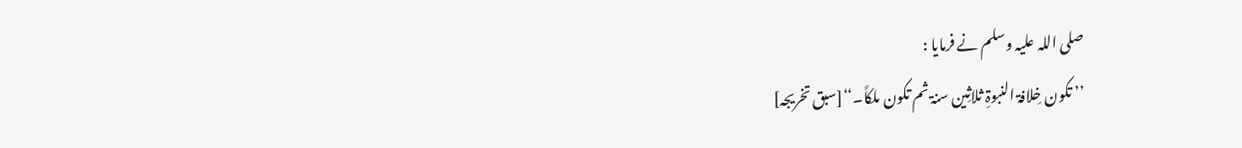صلی اللہ علیہ وسلم نے فرمایا :
’’ تکون خِلافۃ النبوۃِ ثلاثِین سنۃ ثم تکون ملکاً۔‘‘[سبق تخریجہ]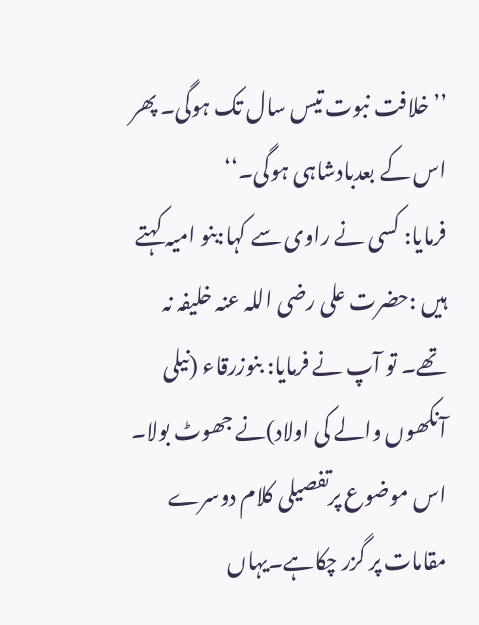’’خلافت نبوت تیس سال تک ہوگی۔ پھر اس کے بعدبادشاہی ہوگی۔‘‘
فرمایا: کسی نے راوی سے کہا:بنو امیہ کہتے ہیں :حضرت علی رضی اللہ عنہ خلیفہ نہ تھے۔ تو آپ نے فرمایا: بنوزرقاء (نیلی آنکھوں والے کی اولاد)نے جھوٹ بولا۔ اس موضوع پرتفصیلی کلام دوسرے مقامات پر گزر چکاہے۔یہاں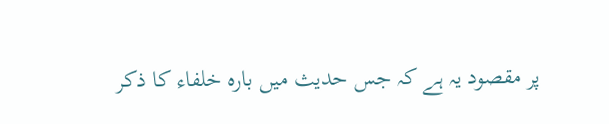پر مقصود یہ ہے کہ جس حدیث میں بارہ خلفاء کا ذکر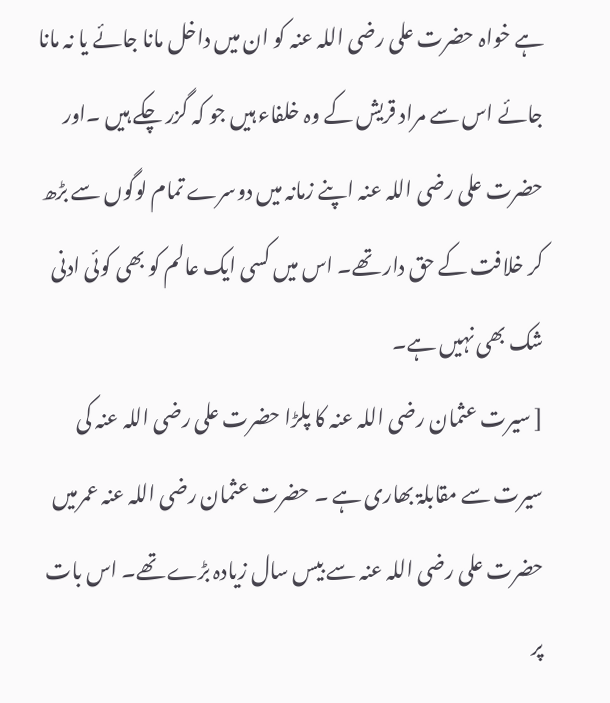ہے خواہ حضرت علی رضی اللہ عنہ کو ان میں داخل مانا جائے یا نہ مانا جائے اس سے مراد قریش کے وہ خلفاء ہیں جو کہ گزر چکے ہیں ۔اور حضرت علی رضی اللہ عنہ اپنے زمانہ میں دوسرے تمام لوگوں سے بڑھ کر خلافت کے حق دار تھے۔ اس میں کسی ایک عالم کو بھی کوئی ادنی شک بھی نہیں ہے۔
[ سیرت عثمان رضی اللہ عنہ کا پلڑا حضرت علی رضی اللہ عنہ کی سیرت سے مقابلۃ بھاری ہے ۔ حضرت عثمان رضی اللہ عنہ عمرمیں حضرت علی رضی اللہ عنہ سے بیس سال زیادہ بڑے تھے۔ اس بات پر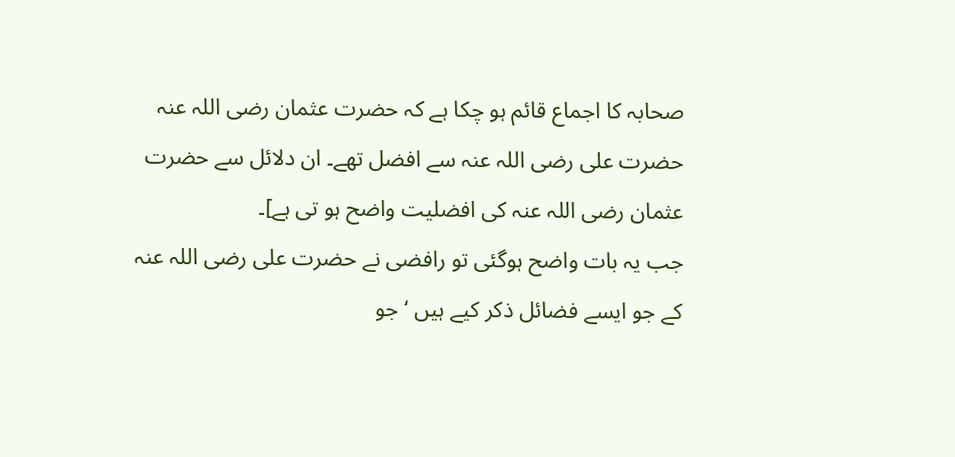صحابہ کا اجماع قائم ہو چکا ہے کہ حضرت عثمان رضی اللہ عنہ حضرت علی رضی اللہ عنہ سے افضل تھے۔ ان دلائل سے حضرت عثمان رضی اللہ عنہ کی افضلیت واضح ہو تی ہے]۔
جب یہ بات واضح ہوگئی تو رافضی نے حضرت علی رضی اللہ عنہ کے جو ایسے فضائل ذکر کیے ہیں ‘ جو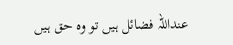عنداللہ فضائل ہیں تو وہ حق ہیں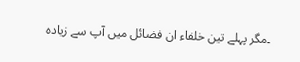۔مگر پہلے تین خلفاء ان فضائل میں آپ سے زیادہ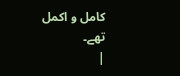کامل و اکمل تھے۔
|